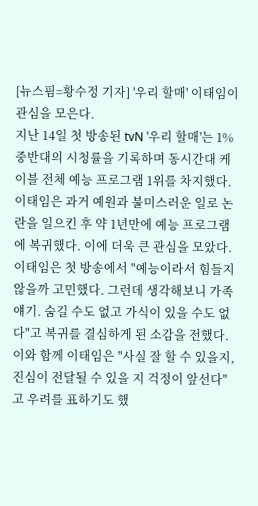[뉴스핌=황수정 기자] '우리 할매' 이태임이 관심을 모은다.
지난 14일 첫 방송된 tvN '우리 할매'는 1% 중반대의 시청률을 기록하며 동시간대 케이블 전체 예능 프로그램 1위를 차지했다.
이태임은 과거 예원과 불미스러운 일로 논란을 일으킨 후 약 1년만에 예능 프로그램에 복귀했다. 이에 더욱 큰 관심을 모았다.
이태임은 첫 방송에서 "예능이라서 힘들지 않을까 고민했다. 그런데 생각해보니 가족 얘기. 숨길 수도 없고 가식이 있을 수도 없다"고 복귀를 결심하게 된 소감을 전했다.
이와 함께 이태임은 "사실 잘 할 수 있을지, 진심이 전달될 수 있을 지 걱정이 앞선다"고 우려를 표하기도 했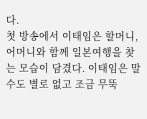다.
첫 방송에서 이태임은 할머니, 어머니와 함께 일본여행을 찾는 모습이 담겼다. 이태임은 말수도 별로 없고 조금 무뚝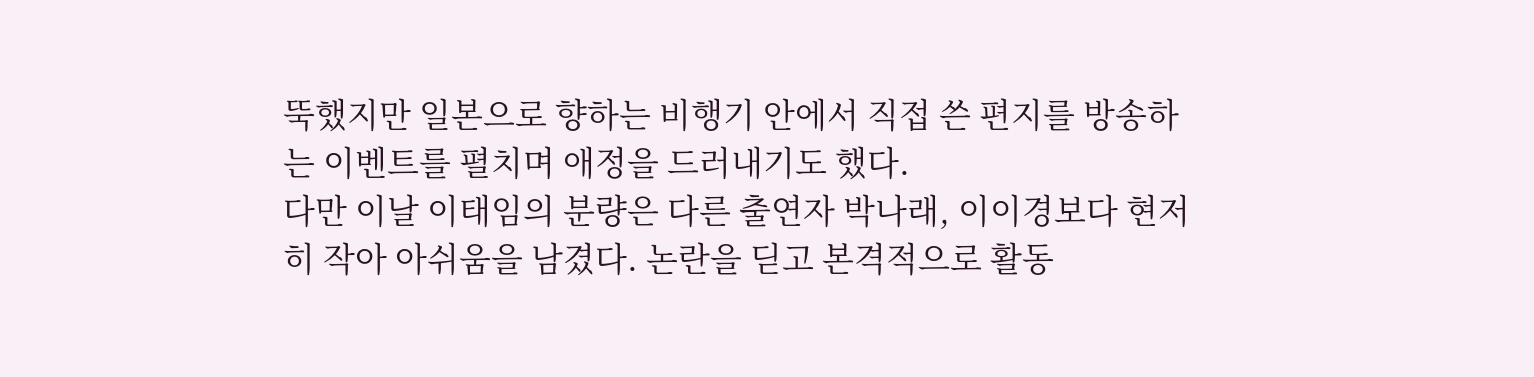뚝했지만 일본으로 향하는 비행기 안에서 직접 쓴 편지를 방송하는 이벤트를 펼치며 애정을 드러내기도 했다.
다만 이날 이태임의 분량은 다른 출연자 박나래, 이이경보다 현저히 작아 아쉬움을 남겼다. 논란을 딛고 본격적으로 활동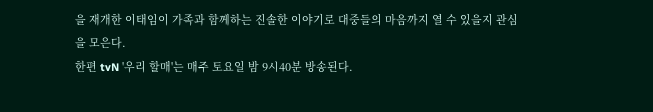을 재개한 이태임이 가족과 함께하는 진솔한 이야기로 대중들의 마음까지 열 수 있을지 관심을 모은다.
한편 tvN '우리 할매'는 매주 토요일 밤 9시40분 방송된다.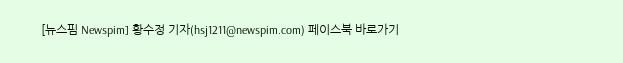[뉴스핌 Newspim] 황수정 기자(hsj1211@newspim.com) 페이스북 바로가기